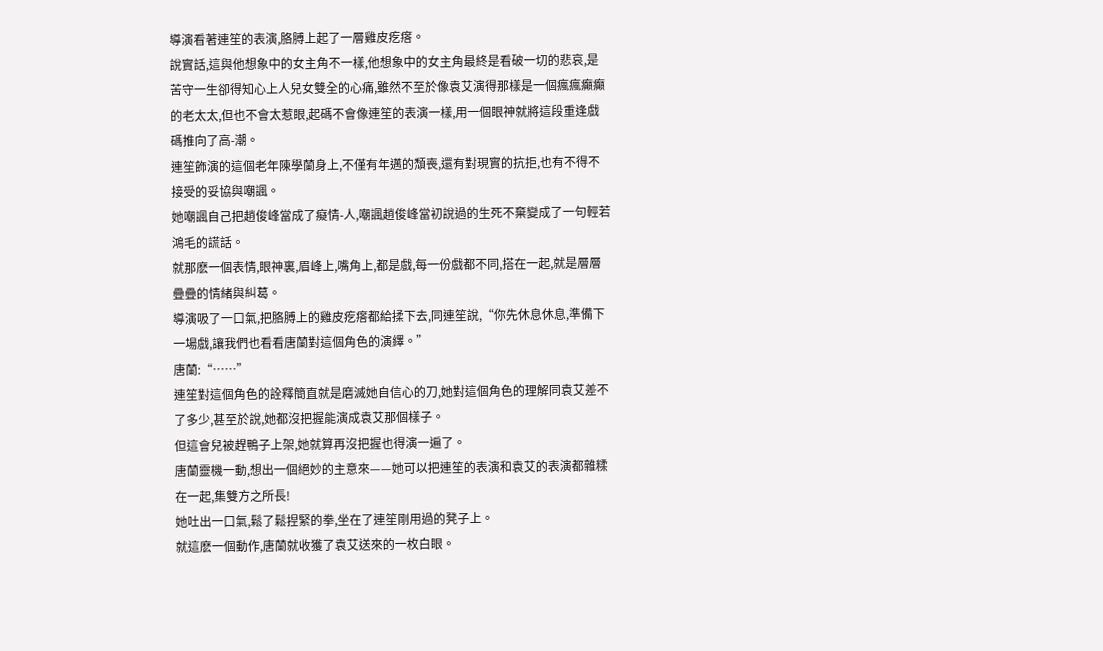導演看著連笙的表演,胳膊上起了一層雞皮疙瘩。
說實話,這與他想象中的女主角不一樣,他想象中的女主角最終是看破一切的悲哀,是苦守一生卻得知心上人兒女雙全的心痛,雖然不至於像袁艾演得那樣是一個瘋瘋癲癲的老太太,但也不會太惹眼,起碼不會像連笙的表演一樣,用一個眼神就將這段重逢戲碼推向了高-潮。
連笙飾演的這個老年陳學蘭身上,不僅有年邁的頹喪,還有對現實的抗拒,也有不得不接受的妥協與嘲諷。
她嘲諷自己把趙俊峰當成了癡情-人,嘲諷趙俊峰當初說過的生死不棄變成了一句輕若鴻毛的謊話。
就那麽一個表情,眼神裏,眉峰上,嘴角上,都是戲,每一份戲都不同,搭在一起,就是層層疊疊的情緒與糾葛。
導演吸了一口氣,把胳膊上的雞皮疙瘩都給揉下去,同連笙說,“你先休息休息,準備下一場戲,讓我們也看看唐蘭對這個角色的演繹。”
唐蘭:“……”
連笙對這個角色的詮釋簡直就是磨滅她自信心的刀,她對這個角色的理解同袁艾差不了多少,甚至於說,她都沒把握能演成袁艾那個樣子。
但這會兒被趕鴨子上架,她就算再沒把握也得演一遍了。
唐蘭靈機一動,想出一個絕妙的主意來——她可以把連笙的表演和袁艾的表演都雜糅在一起,集雙方之所長!
她吐出一口氣,鬆了鬆捏緊的拳,坐在了連笙剛用過的凳子上。
就這麽一個動作,唐蘭就收獲了袁艾送來的一枚白眼。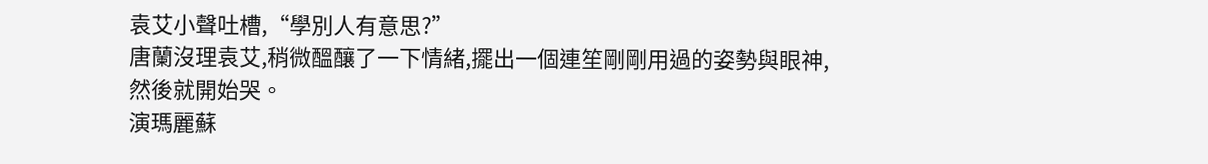袁艾小聲吐槽,“學別人有意思?”
唐蘭沒理袁艾,稍微醞釀了一下情緒,擺出一個連笙剛剛用過的姿勢與眼神,然後就開始哭。
演瑪麗蘇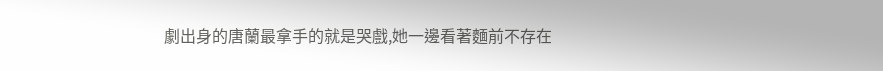劇出身的唐蘭最拿手的就是哭戲,她一邊看著麵前不存在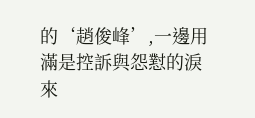的‘趙俊峰’,一邊用滿是控訴與怨懟的淚來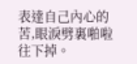表達自己內心的苦,眼淚劈裏啪啦往下掉。